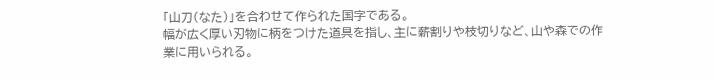「山刀(なた)」を合わせて作られた国字である。
幅が広く厚い刃物に柄をつけた道具を指し、主に薪割りや枝切りなど、山や森での作業に用いられる。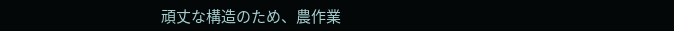頑丈な構造のため、農作業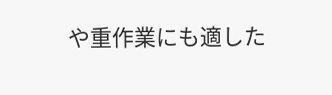や重作業にも適した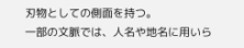刃物としての側面を持つ。
一部の文脈では、人名や地名に用いら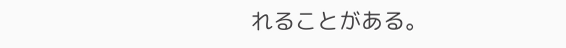れることがある。